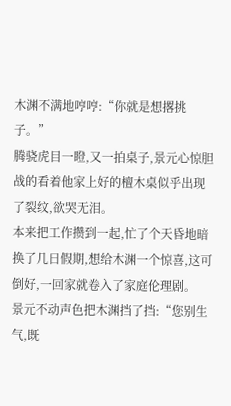木渊不满地哼哼:“你就是想撂挑子。”
腾骁虎目一瞪,又一拍桌子,景元心惊胆战的看着他家上好的檀木桌似乎出现了裂纹,欲哭无泪。
本来把工作攒到一起,忙了个天昏地暗换了几日假期,想给木渊一个惊喜,这可倒好,一回家就卷入了家庭伦理剧。
景元不动声色把木渊挡了挡:“您别生气,既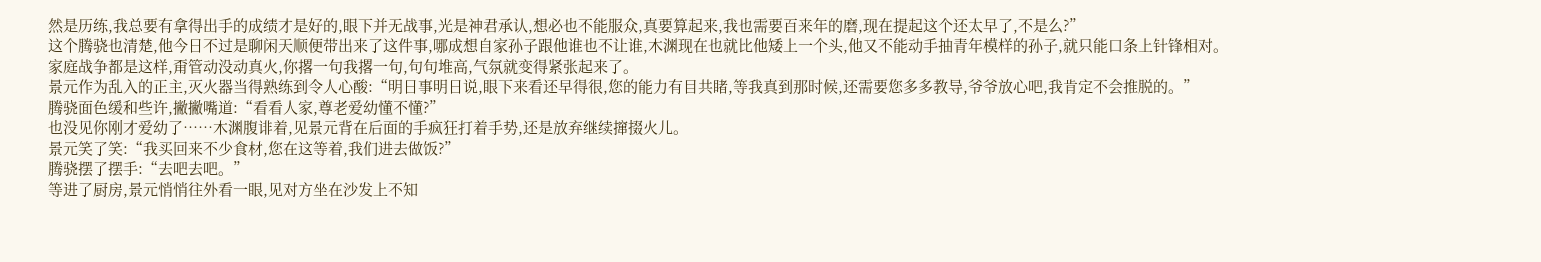然是历练,我总要有拿得出手的成绩才是好的,眼下并无战事,光是神君承认,想必也不能服众,真要算起来,我也需要百来年的磨,现在提起这个还太早了,不是么?”
这个腾骁也清楚,他今日不过是聊闲天顺便带出来了这件事,哪成想自家孙子跟他谁也不让谁,木渊现在也就比他矮上一个头,他又不能动手抽青年模样的孙子,就只能口条上针锋相对。
家庭战争都是这样,甭管动没动真火,你撂一句我撂一句,句句堆高,气氛就变得紧张起来了。
景元作为乱入的正主,灭火器当得熟练到令人心酸:“明日事明日说,眼下来看还早得很,您的能力有目共睹,等我真到那时候,还需要您多多教导,爷爷放心吧,我肯定不会推脱的。”
腾骁面色缓和些许,撇撇嘴道:“看看人家,尊老爱幼懂不懂?”
也没见你刚才爱幼了……木渊腹诽着,见景元背在后面的手疯狂打着手势,还是放弃继续撺掇火儿。
景元笑了笑:“我买回来不少食材,您在这等着,我们进去做饭?”
腾骁摆了摆手:“去吧去吧。”
等进了厨房,景元悄悄往外看一眼,见对方坐在沙发上不知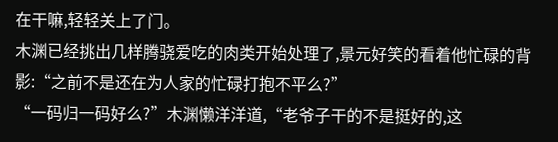在干嘛,轻轻关上了门。
木渊已经挑出几样腾骁爱吃的肉类开始处理了,景元好笑的看着他忙碌的背影:“之前不是还在为人家的忙碌打抱不平么?”
“一码归一码好么?”木渊懒洋洋道,“老爷子干的不是挺好的,这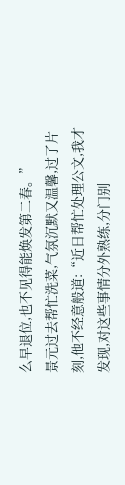么早退位,也不见得能焕发第二春。”
景元过去帮忙洗菜,气氛沉默又温馨,过了片刻,他不经意般道:“近日帮忙处理公文,我才发现,对这些事情分外熟练,分门别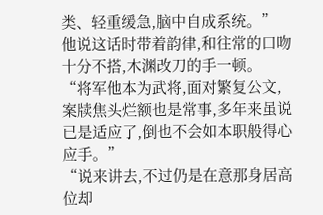类、轻重缓急,脑中自成系统。”
他说这话时带着韵律,和往常的口吻十分不搭,木渊改刀的手一顿。
“将军他本为武将,面对繁复公文,案牍焦头烂额也是常事,多年来虽说已是适应了,倒也不会如本职般得心应手。”
“说来讲去,不过仍是在意那身居高位却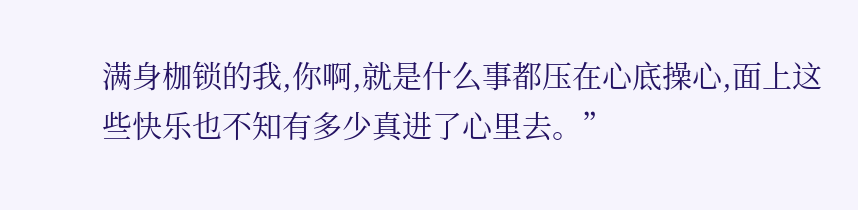满身枷锁的我,你啊,就是什么事都压在心底操心,面上这些快乐也不知有多少真进了心里去。”